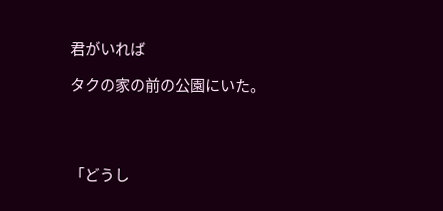君がいれば

タクの家の前の公園にいた。




「どうし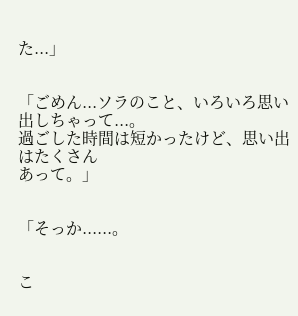た...」


「ごめん...ソラのこと、いろいろ思い出しちゃって...。
過ごした時間は短かったけど、思い出はたくさん
あって。」


「そっか......。


こ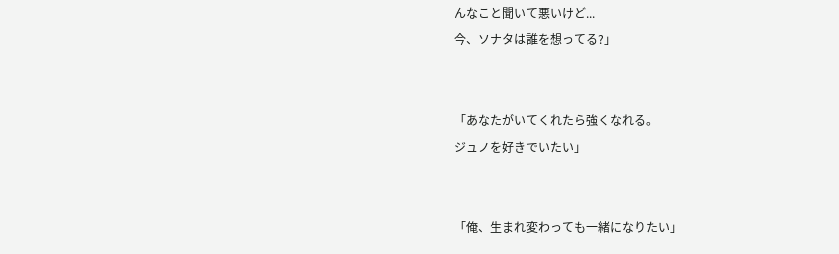んなこと聞いて悪いけど...
今、ソナタは誰を想ってる?」


「あなたがいてくれたら強くなれる。
ジュノを好きでいたい」


「俺、生まれ変わっても一緒になりたい」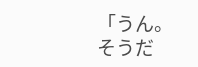「うん。そうだ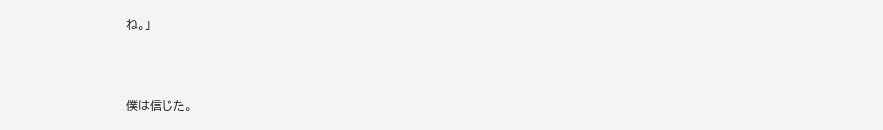ね。」



僕は信じた。